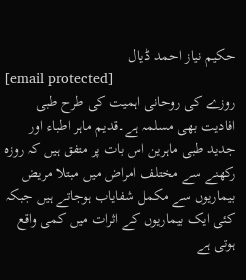حکیم نیاز احمد ڈیال
[email protected]
روزے کی روحانی اہمیت کی طرح طبی افادیت بھی مسلمہ ہے۔قدیم ماہر اطباء اور جدید طبی ماہرین اس بات پر متفق ہیں کہ روزہ رکھنے سے مختلف امراض میں مبتلا مریض بیماریوں سے مکمل شفایاب ہوجاتے ہیں جبکہ کئی ایک بیماریوں کے اثرات میں کمی واقع ہوتی ہے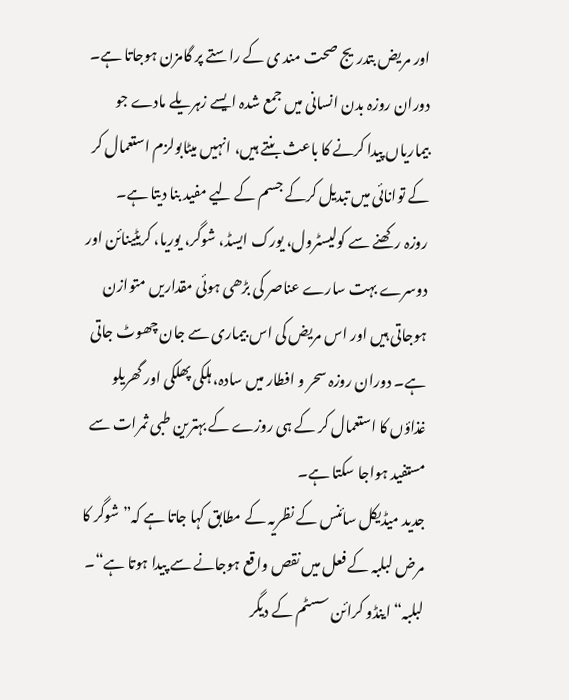اور مریض بتدریج صحت مند ی کے راستے پر گامزن ہوجاتا ہے۔ دوران روزہ بدن انسانی میں جمع شدہ ایسے زہریلے مادے جو بیماریاں پیدا کرنے کا باعث بنتے ہیں، انہیں میٹابولزم استعمال کر کے توانائی میں تبدیل کرکے جسم کے لیے مفید بنا دیتا ہے۔
روزہ رکھنے سے کولیسٹرول، یورک ایسڈ، شوگر، یوریا، کریٹینائن اور دوسرے بہت سارے عناصر کی بڑھی ہوئی مقداریں متوازن ہوجاتی ہیں اور اس مریض کی اس بیماری سے جان چھوٹ جاتی ہے۔ دوران روزہ سحر و افطار میں سادہ، ہلکی پھلکی اور گھریلو غذاؤں کا استعمال کر کے ہی روزے کے بہترین طبی ثمرات سے مستفید ہواجا سکتا ہے۔
جدید میڈیکل سائنس کے نظریہ کے مطابق کہا جاتا ہے کہ”شوگر کا مرض لبلبہ کے فعل میں نقص واقع ہوجانے سے پیدا ہوتا ہے“۔ لبلبہ“ اینڈو کرائن سسٹم کے دیگر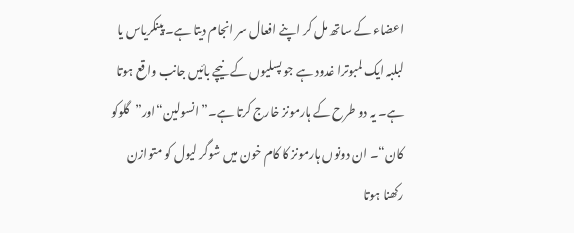اعضاء کے ساتھ مل کر اپنے افعال سر انجام دیتا ہے۔ پینکریاس یا لبلبہ ایک لمبوترا غدود ہے جو پسلیوں کے نیچے بائیں جانب واقع ہوتا ہے۔ یہ دو طرح کے ہارمونز خارج کرتا ہے۔”انسولین“اور”گلوکو کان“۔ ان دونوں ہارمونز کا کام خون میں شوگر لیول کو متوازن رکھنا ہوتا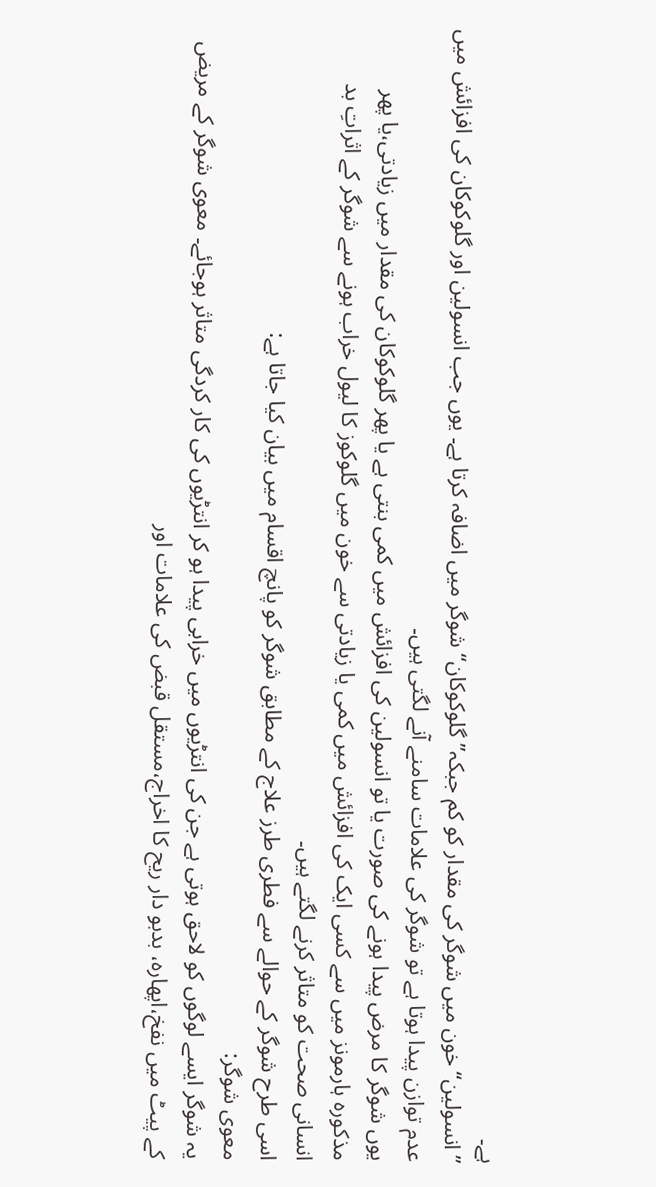ہے۔
”انسولین“خون میں شوگر کی مقدار کو کم جبکہ”گلوکوکان“ شوگر میں اضافہ کرتا ہے۔ یوں جب انسولین اور گلوکوکان کی افزائش میں عدم توازن پیدا ہوتا ہے تو شوگر کی علامات سامنے آنے لگتی ہیں۔
یوں شوگر کا مرض پیدا ہونے کی صورت یا تو انسولین کی افزائش میں کمی بنتی ہے یا پھر گلوکوکان کی مقدار میں زیادتی،یا پھر مذکورہ ہارمونز میں سے کسی ایک کی افزائش میں کمی یا زیادتی سے خون میں گلوکوز کا لیول خراب ہونے سے شوگر کے اثراتِ بد انسانی صحت کو متاثر کرنے لگتے ہیں۔
اسی طرح شوگر کے حوالے سے فطری طرز علاج کے مطابق شوگر کو پانچ اقسام میں بیان کیا جاتا ہے:
معوی شوگر:
یہ شوگر ایسے لوگوں کو لاحق ہوتی ہے جن کی انتڑیوں میں خرابی پیدا ہو کر انتڑیوں کی کار کردگی متاثر ہوجائے۔ معوی شوگر کے مریض کے پیٹ میں نفخ،اپھارہ، بدبو دار ریح کا اخراج،مستقل قبض کی علامات اور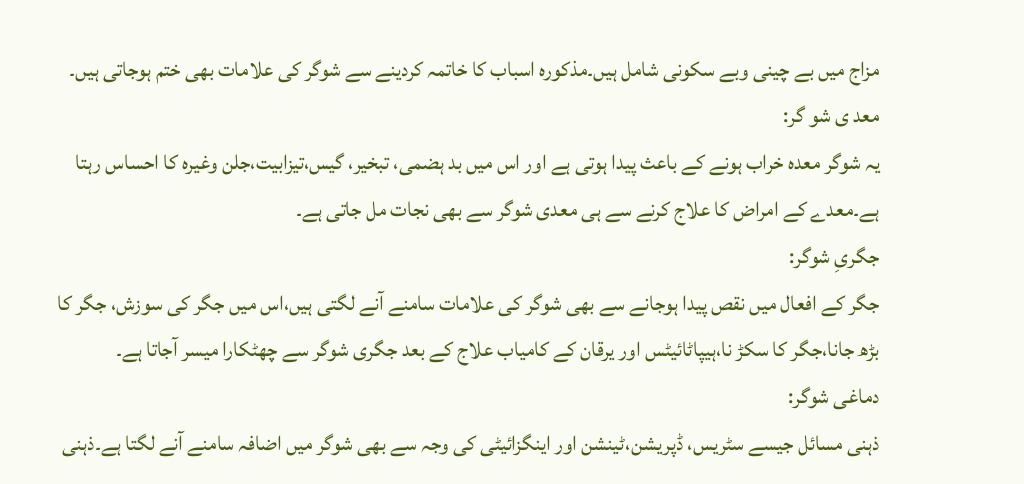مزاج میں بے چینی وبے سکونی شامل ہیں۔مذکورہ اسباب کا خاتمہ کردینے سے شوگر کی علامات بھی ختم ہوجاتی ہیں۔
معد ی شو گر:
یہ شوگر معدہ خراب ہونے کے باعث پیدا ہوتی ہے اور اس میں بد ہضمی، تبخیر، گیس،تیزابیت،جلن وغیرہ کا احساس رہتا ہے۔معدے کے امراض کا علاج کرنے سے ہی معدی شوگر سے بھی نجات مل جاتی ہے۔
جگریِ شوگر:
جگر کے افعال میں نقص پیدا ہوجانے سے بھی شوگر کی علامات سامنے آنے لگتی ہیں،اس میں جگر کی سوزش، جگر کا بڑھ جانا،جگر کا سکڑ نا،ہیپاٹائیٹس اور یرقان کے کامیاب علاج کے بعد جگری شوگر سے چھٹکارا میسر آجاتا ہے۔
دماغی شوگر:
ذہنی مسائل جیسے سٹریس، ڈپریشن،ٹینشن اور اینگزائیٹی کی وجہ سے بھی شوگر میں اضافہ سامنے آنے لگتا ہے۔ذہنی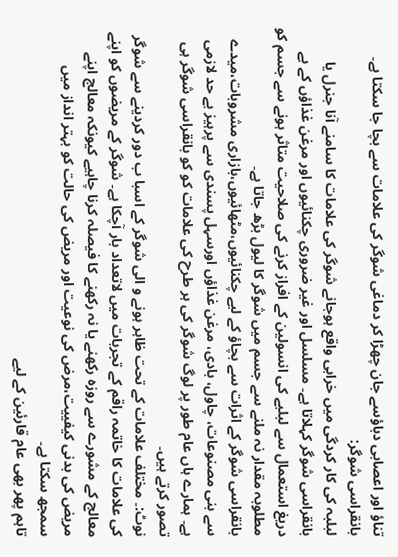تناؤ اور اعصابی دباؤسے جان چھڑا کر دماغی شوگر کی علامات سے بچا جا سکتا ہے۔
بانقراسی شوگر:
لبلبہ کی کار کردگی میں خرابی واقع ہوجانے شوگر کی علامات کا سامنے آنا جنرل یا بانقراسی شوگر کہلاتا ہے۔ مسلسل اور غیر ضروری چکنائیوں اور مرغن غذاؤں کے بے دریغ استعمال سے لبلبے کی انسولین کے افراز کرنے کی صلاحیت متاثر ہونے سے جسم کو مطلوبہ مقدار نہ ملنے سے جسم میں شوگر کا لیول بڑھ جاتا ہے۔
بانقراسی شوگر کے اثرات سے بچاؤ کے لیے چکنائیوں،مٹھائیوں،بازاری مشروبات،میدے سے بنی مصنوعات، چاول، بادی، مرغن غذاؤں اورسہل پسندی سے پرہیز بے حد لازمی ہے۔ ہمارے ہاں عام طور پر لوگ شوگر کی ہر طرح کی علامات کو کو بانقراسی شوگر ہی تصور کرتے ہیں۔
نوٹ:۔ مختلف علامات کے تحت ظاہر ہونے و الی شوگر کے اسبا ب دور کردینے سے شوگر کی علامات کا خاتمہ راقم کے تجربات میں لاتعداد بار آچکا ہے۔ شوگر کے مریضوں کو اپنے معالج کے مشورے سے روزہ رکھنے یا نہ رکھنے کا فیصلہ کرنا چاہیے کیونکہ معالج اپنے مریض کی بدنی کیفییت،مرض کی نوعیت اور مریض کی حالت کو بہتر انداز میں سمجھ سکتا ہے۔
تاہم پھر بھی عام قارئین کے لیے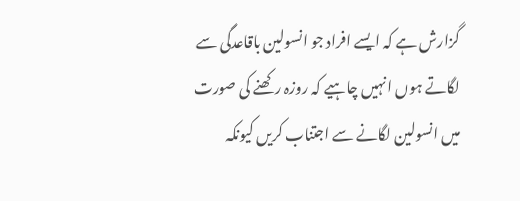گزارش ہے کہ ایسے افراد جو انسولین باقاعدگی سے لگاتے ہوں انہیں چاہیے کہ روزہ رکھنے کی صورت میں انسولین لگانے سے اجتناب کریں کیونکہ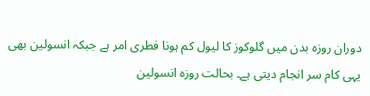دوران روزہ بدن میں گلوکوز کا لیول کم ہونا فطری امر ہے جبکہ انسولین بھی یہی کام سر انجام دیتی ہے۔ بحالت روزہ انسولین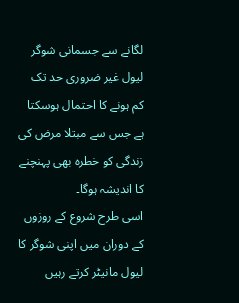لگانے سے جسمانی شوگر لیول غیر ضروری حد تک کم ہونے کا احتمال ہوسکتا ہے جس سے مبتلا مرض کی زندگی کو خطرہ بھی پہنچنے کا اندیشہ ہوگا۔
اسی طرح شروع کے روزوں کے دوران میں اپنی شوگر کا لیول مانیٹر کرتے رہیں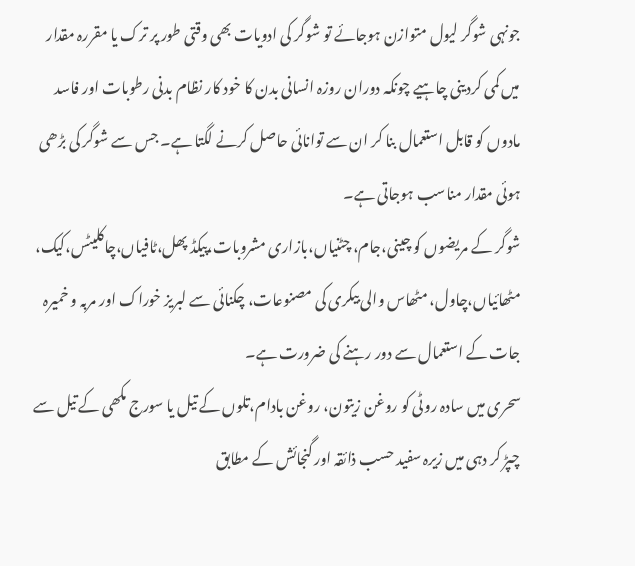جونہی شوگر لیول متوازن ہوجائے تو شوگر کی ادویات بھی وقتی طور پر ترک یا مقررہ مقدار میں کمی کردینی چاہیے چونکہ دوران روزہ انسانی بدن کا خود کار نظام بدنی رطوبات اور فاسد مادوں کو قابل استعمال بنا کر ان سے توانائی حاصل کرنے لگتا ہے۔ جس سے شوگر کی بڑھی ہوئی مقدار مناسب ہوجاتی ہے۔
شوگر کے مریضوں کو چینی،جام، چٹنیاں،بازاری مشروبات،پیکڈ پھل،ٹافیاں،چاکلیٹس،کیک، مٹھائیاں،چاول، مٹھاس والی بیکری کی مصنوعات، چکنائی سے لبریز خوراک اور مربہ و خمیرہ جات کے استعمال سے دور رہنے کی ضرورت ہے۔
سحری میں سادہ روٹی کو روغن زیتون، روغن بادام،تلوں کے تیل یا سورج مکھی کے تیل سے چپڑ کر دہی میں زیرہ سفید حسب ذائقہ اور گنجائش کے مطابق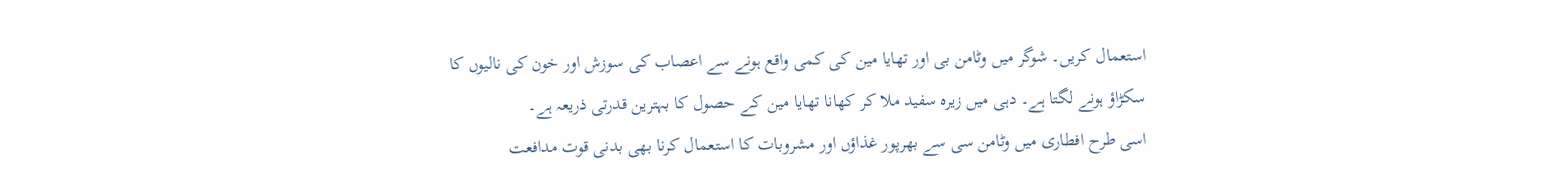استعمال کریں۔ شوگر میں وٹامن بی اور تھایا مین کی کمی واقع ہونے سے اعصاب کی سوزش اور خون کی نالیوں کا سکڑاؤ ہونے لگتا ہے۔ دہی میں زیرہ سفید ملا کر کھانا تھایا مین کے حصول کا بہترین قدرتی ذریعہ ہے۔
اسی طرح افطاری میں وٹامن سی سے بھرپور غذاؤں اور مشروبات کا استعمال کرنا بھی بدنی قوت مدافعت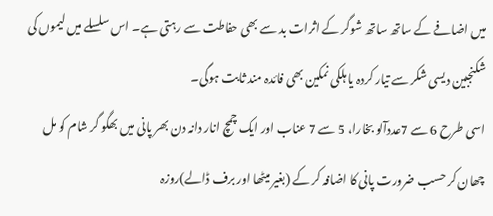میں اضافے کے ساتھ ساتھ شوگر کے اثرات بد سے بھی حفاطت سے رہتی ہے۔ اس سلسلے میں لیموں کی شکنجبین دیسی شکر سے تیار کردہ یا ہلکی نمکین بھی فائدہ مند ثابت ہوگی۔
اسی طرح 6 سے 7عددآلو بخارا، 5 سے 7 عناب اور ایک چمچ انار دانہ دن بھر پانی میں بھگو گر شام کو مل چھان کر حسب ضرورت پانی کا اضافہ کر کے (بغیر میٹھا اور برف ڈالے)روزہ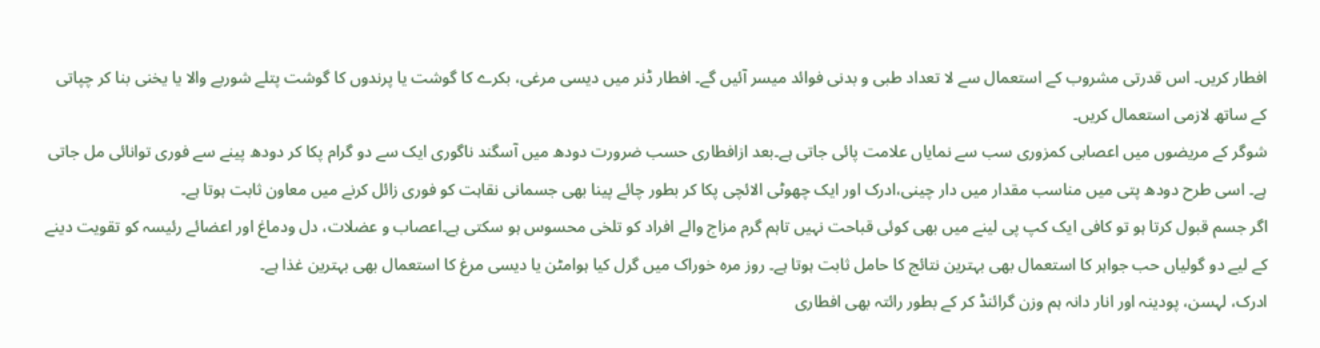افطار کریں۔ اس قدرتی مشروب کے استعمال سے لا تعداد طبی و بدنی فوائد میسر آئیں گے۔ افطار ڈنر میں دیسی مرغی، بکرے کا گوشت یا پرندوں کا گوشت پتلے شوربے والا یا یخنی بنا کر چپاتی کے ساتھ لازمی استعمال کریں۔
شوگر کے مریضوں میں اعصابی کمزوری سب سے نمایاں علامت پائی جاتی ہے۔بعد ازافطاری حسب ضرورت دودھ میں آسگند ناگوری ایک سے دو گرام پکا کر دودھ پینے سے فوری توانائی مل جاتی ہے۔ اسی طرح دودھ پتی میں مناسب مقدار میں دار چینی،ادرک اور ایک چھوٹی الائچی پکا کر بطور چائے پینا بھی جسمانی نقاہت کو فوری زائل کرنے میں معاون ثابت ہوتا ہے۔
اگر جسم قبول کرتا ہو تو کافی ایک کپ پی لینے میں بھی کوئی قباحت نہیں تاہم گرم مزاج والے افراد کو تلخی محسوس ہو سکتی ہے۔اعصاب و عضلات، دل ودماغ اور اعضائے رئیسہ کو تقویت دینے کے لیے دو گولیاں حب جواہر کا استعمال بھی بہترین نتائج کا حامل ثابت ہوتا ہے۔ روز مرہ خوراک میں گرل کیا ہوامٹن یا دیسی مرغ کا استعمال بھی بہترین غذا ہے۔
ادرک، لہسن، پودینہ اور انار دانہ ہم وزن گرائنڈ کر کے بطور رائتہ بھی افطاری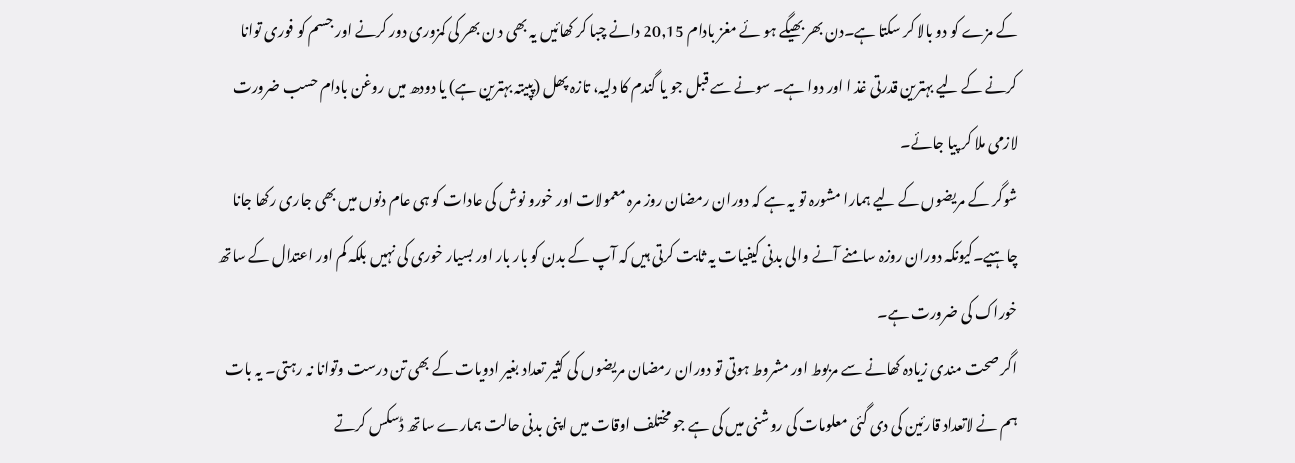کے مزے کو دو بالا کر سکتا ہے۔دن بھر بھیگے ہو ئے مغز بادام 20,15 دانے چبا کر کھائیں یہ بھی د ن بھر کی کمزوری دور کرنے اور جسم کو فوری توانا کرنے کے لیے بہترین قدرتی غذ ا اور دوا ہے۔ سونے سے قبل جو یا گندم کا دلیہ، تازہ پھل (پپیتہ بہترین ہے) یا دودھ میں روغن بادام حسب ضرورت لازمی ملا کر پیا جائے۔
شوگر کے مریضوں کے لیے ہمارا مشورہ تو یہ ہے کہ دوران رمضان روز مرہ معمولات اور خورو نوش کی عادات کو ہی عام دنوں میں بھی جاری رکھا جانا چاہیے۔کیونکہ دوران روزہ سامنے آنے والی بدنی کیفیات یہ ثابت کرتی ہیں کہ آپ کے بدن کو بار بار اور بسیار خوری کی نہیں بلکہ کم اور اعتدال کے ساتھ خوراک کی ضرورت ہے۔
اگر صحت مندی زیادہ کھانے سے مربوط اور مشروط ہوتی تو دوران رمضان مریضوں کی کثیر تعداد بغیر ادویات کے بھی تن درست وتوانا نہ رہتی۔ یہ بات ہم نے لاتعداد قارئین کی دی گئی معلومات کی روشنی میں کی ہے جو مختلف اوقات میں اپنی بدنی حالت ہمارے ساتھ ڈسکس کرتے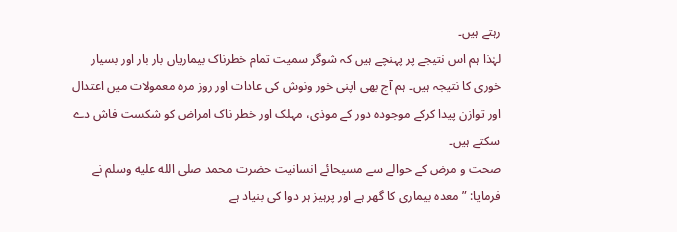رہتے ہیں۔
لہٰذا ہم اس نتیجے پر پہنچے ہیں کہ شوگر سمیت تمام خطرناک بیماریاں بار بار اور بسیار خوری کا نتیجہ ہیں۔ ہم آج بھی اپنی خور ونوش کی عادات اور روز مرہ معمولات میں اعتدال اور توازن پیدا کرکے موجودہ دور کے موذی، مہلک اور خطر ناک امراض کو شکست فاش دے سکتے ہیں۔
صحت و مرض کے حوالے سے مسیحائے انسانیت حضرت محمد صلى الله عليه وسلم نے فرمایا: ”معدہ بیماری کا گھر ہے اور پرہیز ہر دوا کی بنیاد ہے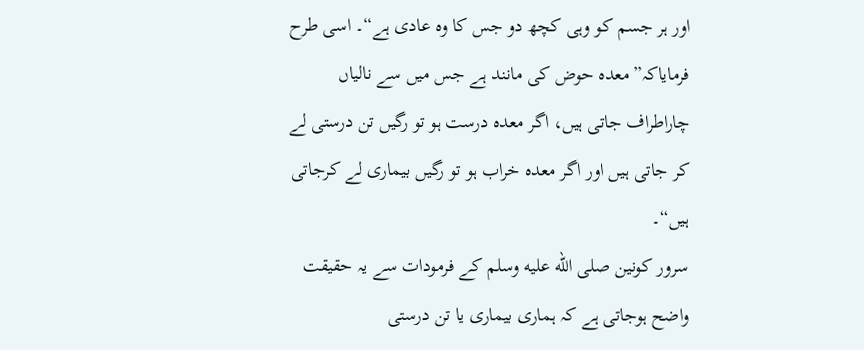اور ہر جسم کو وہی کچھ دو جس کا وہ عادی ہے“۔ اسی طرح فرمایاکہ”معدہ حوض کی مانند ہے جس میں سے نالیاں چاراطراف جاتی ہیں، اگر معدہ درست ہو تو رگیں تن درستی لے کر جاتی ہیں اور اگر معدہ خراب ہو تو رگیں بیماری لے کرجاتی ہیں“۔
سرور کونین صلى الله عليه وسلم کے فرمودات سے یہ حقیقت واضح ہوجاتی ہے کہ ہماری بیماری یا تن درستی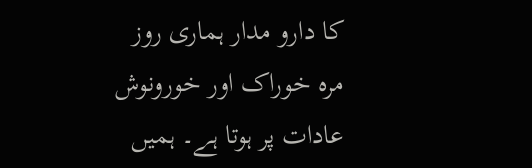کا دارو مدار ہماری روز مرہ خوراک اور خورونوش عادات پر ہوتا ہے۔ ہمیں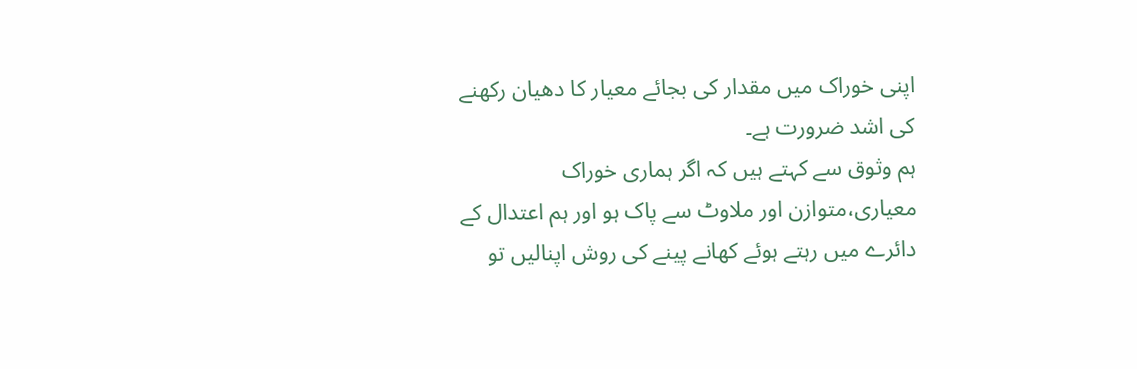اپنی خوراک میں مقدار کی بجائے معیار کا دھیان رکھنے کی اشد ضرورت ہے۔
ہم وثوق سے کہتے ہیں کہ اگر ہماری خوراک معیاری،متوازن اور ملاوٹ سے پاک ہو اور ہم اعتدال کے دائرے میں رہتے ہوئے کھانے پینے کی روش اپنالیں تو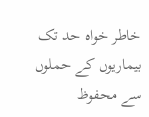خاطر خواہ حد تک بیماریوں کے حملوں سے محفوظ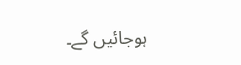ہوجائیں گے۔